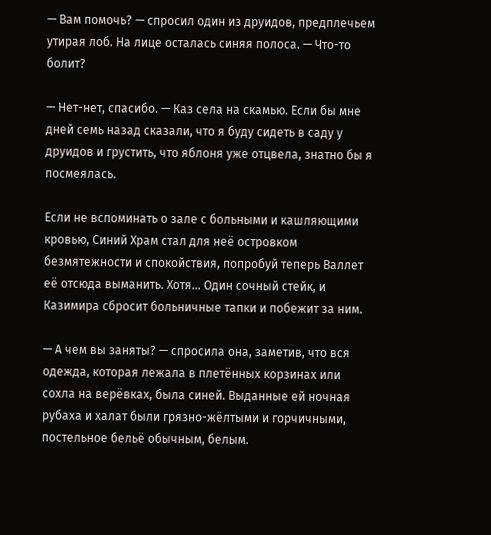— Вам помочь? — спросил один из друидов, предплечьем утирая лоб. На лице осталась синяя полоса. — Что-то болит?

— Нет-нет, спасибо. — Каз села на скамью. Если бы мне дней семь назад сказали, что я буду сидеть в саду у друидов и грустить, что яблоня уже отцвела, знатно бы я посмеялась.

Если не вспоминать о зале с больными и кашляющими кровью, Синий Храм стал для неё островком безмятежности и спокойствия, попробуй теперь Валлет её отсюда выманить. Хотя… Один сочный стейк, и Казимира сбросит больничные тапки и побежит за ним.

— А чем вы заняты? — спросила она, заметив, что вся одежда, которая лежала в плетённых корзинах или сохла на верёвках, была синей. Выданные ей ночная рубаха и халат были грязно-жёлтыми и горчичными, постельное бельё обычным, белым.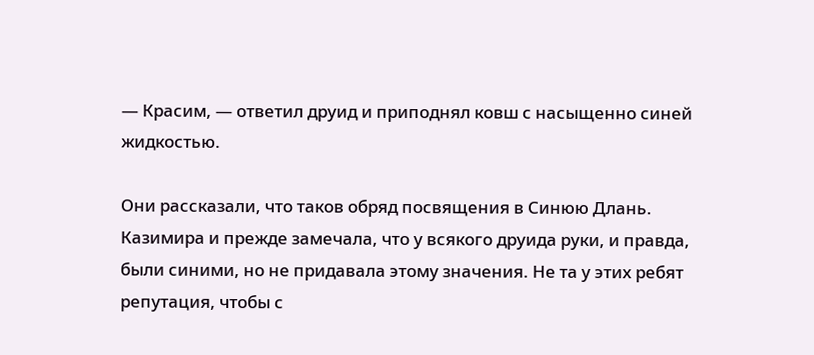— Красим, — ответил друид и приподнял ковш с насыщенно синей жидкостью.

Они рассказали, что таков обряд посвящения в Синюю Длань. Казимира и прежде замечала, что у всякого друида руки, и правда, были синими, но не придавала этому значения. Не та у этих ребят репутация, чтобы с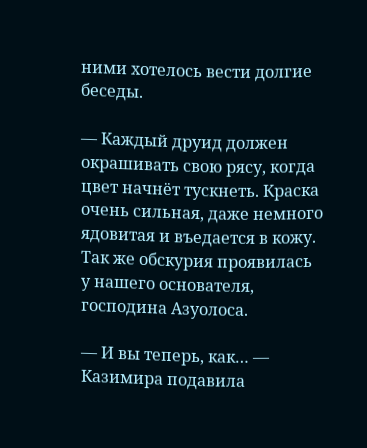ними хотелось вести долгие беседы.

— Каждый друид должен окрашивать свою рясу, когда цвет начнёт тускнеть. Краска очень сильная, даже немного ядовитая и въедается в кожу. Так же обскурия проявилась у нашего основателя, господина Азуолоса.

— И вы теперь, как… — Казимира подавила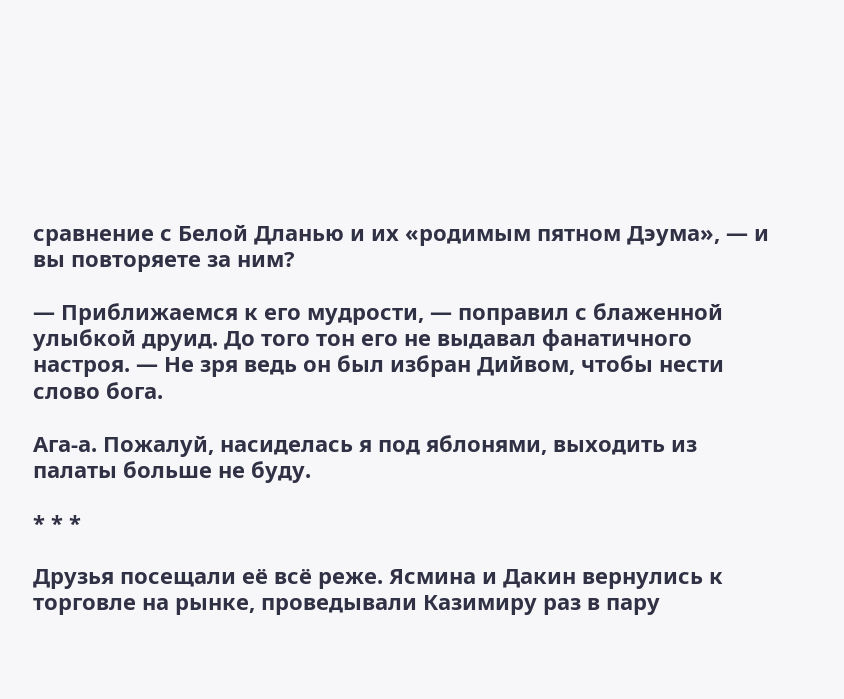сравнение с Белой Дланью и их «родимым пятном Дэума», — и вы повторяете за ним?

— Приближаемся к его мудрости, — поправил с блаженной улыбкой друид. До того тон его не выдавал фанатичного настроя. — Не зря ведь он был избран Дийвом, чтобы нести слово бога.

Ага-а. Пожалуй, насиделась я под яблонями, выходить из палаты больше не буду.

* * *

Друзья посещали её всё реже. Ясмина и Дакин вернулись к торговле на рынке, проведывали Казимиру раз в пару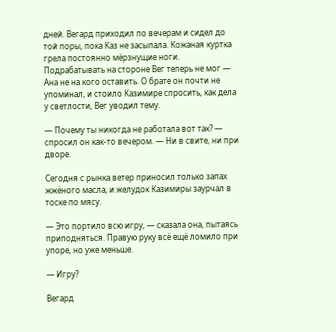дней. Вегард приходил по вечерам и сидел до той поры, пока Каз не засыпала. Кожаная куртка грела постоянно мёрзнущие ноги. Подрабатывать на стороне Вег теперь не мог — Ана не на кого оставить. О брате он почти не упоминал, и стоило Казимире спросить, как дела у светлости, Вег уводил тему.

— Почему ты никогда не работала вот так? — спросил он как-то вечером. — Ни в свите, ни при дворе.

Сегодня с рынка ветер приносил только запах жжёного масла, и желудок Казимиры заурчал в тоске по мясу.

— Это портило всю игру, — сказала она, пытаясь приподняться. Правую руку всё ещё ломило при упоре, но уже меньше.

— Игру?

Вегард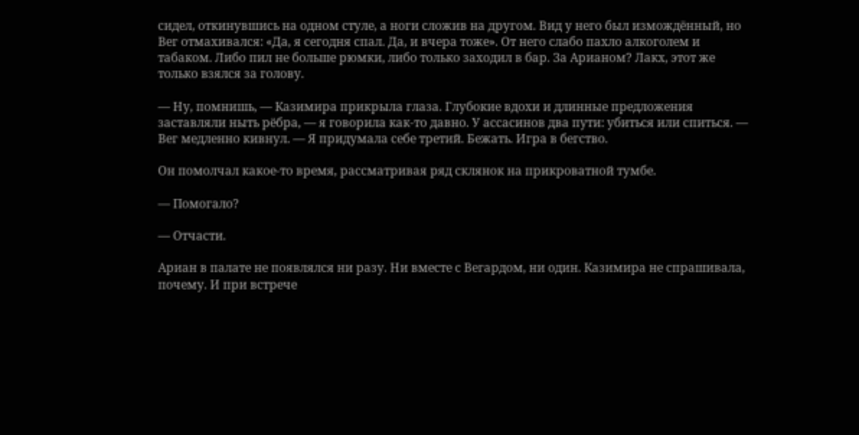сидел, откинувшись на одном стуле, а ноги сложив на другом. Вид у него был измождённый, но Вег отмахивался: «Да, я сегодня спал. Да, и вчера тоже». От него слабо пахло алкоголем и табаком. Либо пил не больше рюмки, либо только заходил в бар. За Арианом? Лакх, этот же только взялся за голову.

— Ну, помнишь, — Казимира прикрыла глаза. Глубокие вдохи и длинные предложения заставляли ныть рёбра, — я говорила как-то давно. У ассасинов два пути: убиться или спиться. — Вег медленно кивнул. — Я придумала себе третий. Бежать. Игра в бегство.

Он помолчал какое-то время, рассматривая ряд склянок на прикроватной тумбе.

— Помогало?

— Отчасти.

Ариан в палате не появлялся ни разу. Ни вместе с Вегардом, ни один. Казимира не спрашивала, почему. И при встрече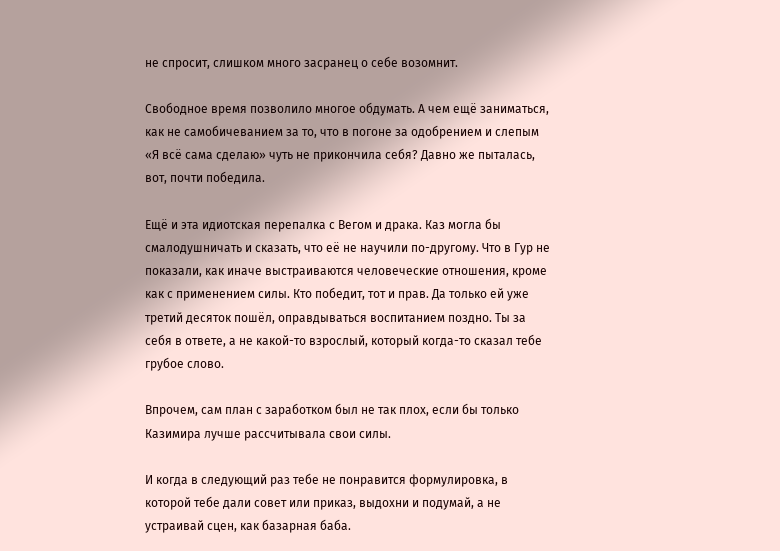не спросит, слишком много засранец о себе возомнит.

Свободное время позволило многое обдумать. А чем ещё заниматься, как не самобичеванием за то, что в погоне за одобрением и слепым «Я всё сама сделаю» чуть не прикончила себя? Давно же пыталась, вот, почти победила.

Ещё и эта идиотская перепалка с Вегом и драка. Каз могла бы смалодушничать и сказать, что её не научили по-другому. Что в Гур не показали, как иначе выстраиваются человеческие отношения, кроме как с применением силы. Кто победит, тот и прав. Да только ей уже третий десяток пошёл, оправдываться воспитанием поздно. Ты за себя в ответе, а не какой-то взрослый, который когда-то сказал тебе грубое слово.

Впрочем, сам план с заработком был не так плох, если бы только Казимира лучше рассчитывала свои силы.

И когда в следующий раз тебе не понравится формулировка, в которой тебе дали совет или приказ, выдохни и подумай, а не устраивай сцен, как базарная баба.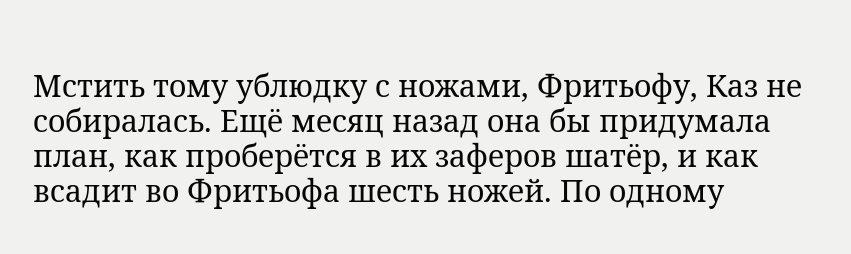Мстить тому ублюдку с ножами, Фритьофу, Каз не собиралась. Ещё месяц назад она бы придумала план, как проберётся в их заферов шатёр, и как всадит во Фритьофа шесть ножей. По одному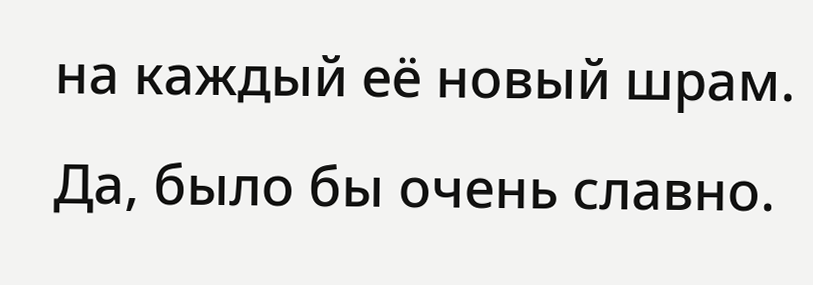на каждый её новый шрам. Да, было бы очень славно.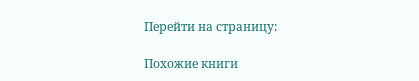Перейти на страницу:

Похожие книги